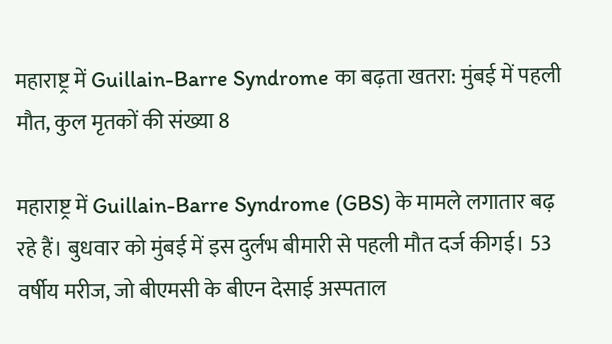महाराष्ट्र में Guillain-Barre Syndrome का बढ़ता खतरा: मुंबई में पहली मौत, कुल मृतकों की संख्या 8

महाराष्ट्र में Guillain-Barre Syndrome (GBS) के मामले लगातार बढ़ रहे हैं। बुधवार को मुंबई में इस दुर्लभ बीमारी से पहली मौत दर्ज कीगई। 53 वर्षीय मरीज, जो बीएमसी के बीएन देसाई अस्पताल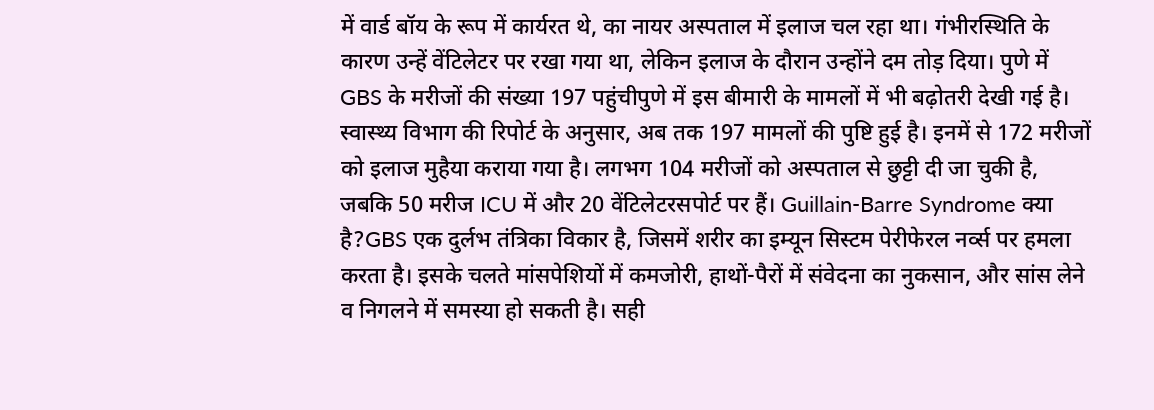में वार्ड बॉय के रूप में कार्यरत थे, का नायर अस्पताल में इलाज चल रहा था। गंभीरस्थिति के कारण उन्हें वेंटिलेटर पर रखा गया था, लेकिन इलाज के दौरान उन्होंने दम तोड़ दिया। पुणे में GBS के मरीजों की संख्या 197 पहुंचीपुणे में इस बीमारी के मामलों में भी बढ़ोतरी देखी गई है। स्वास्थ्य विभाग की रिपोर्ट के अनुसार, अब तक 197 मामलों की पुष्टि हुई है। इनमें से 172 मरीजों को इलाज मुहैया कराया गया है। लगभग 104 मरीजों को अस्पताल से छुट्टी दी जा चुकी है, जबकि 50 मरीज ICU में और 20 वेंटिलेटरसपोर्ट पर हैं। Guillain-Barre Syndrome क्या है?GBS एक दुर्लभ तंत्रिका विकार है, जिसमें शरीर का इम्यून सिस्टम पेरीफेरल नर्व्स पर हमला करता है। इसके चलते मांसपेशियों में कमजोरी, हाथों-पैरों में संवेदना का नुकसान, और सांस लेने व निगलने में समस्या हो सकती है। सही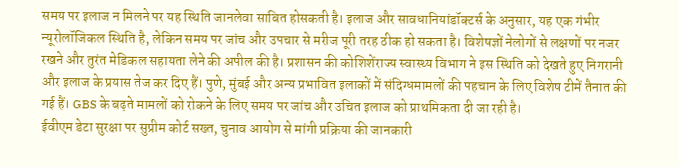समय पर इलाज न मिलने पर यह स्थिति जानलेवा साबित होसकती है। इलाज और सावधानियांडॉक्टर्स के अनुसार, यह एक गंभीर न्यूरोलॉजिकल स्थिति है, लेकिन समय पर जांच और उपचार से मरीज पूरी तरह ठीक हो सकता है। विशेषज्ञों नेलोगों से लक्षणों पर नजर रखने और तुरंत मेडिकल सहायता लेने की अपील की है। प्रशासन की कोशिशेंराज्य स्वास्थ्य विभाग ने इस स्थिति को देखते हुए निगरानी और इलाज के प्रयास तेज कर दिए हैं। पुणे, मुंबई और अन्य प्रभावित इलाकों में संदिग्धमामलों की पहचान के लिए विशेष टीमें तैनात की गई हैं। GBS के बढ़ते मामलों को रोकने के लिए समय पर जांच और उचित इलाज को प्राथमिकता दी जा रही है।
ईवीएम डेटा सुरक्षा पर सुप्रीम कोर्ट सख्त, चुनाव आयोग से मांगी प्रक्रिया की जानकारी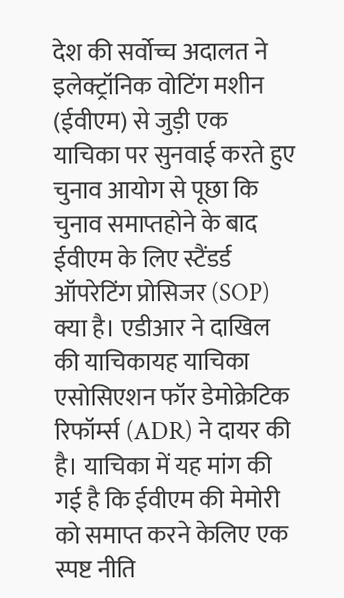देश की सर्वोच्च अदालत ने इलेक्ट्रॉनिक वोटिंग मशीन (ईवीएम) से जुड़ी एक याचिका पर सुनवाई करते हुए चुनाव आयोग से पूछा कि चुनाव समाप्तहोने के बाद ईवीएम के लिए स्टैंडर्ड ऑपरेटिंग प्रोसिजर (SOP) क्या है। एडीआर ने दाखिल की याचिकायह याचिका एसोसिएशन फॉर डेमोक्रेटिक रिफॉर्म्स (ADR) ने दायर की है। याचिका में यह मांग की गई है कि ईवीएम की मेमोरी को समाप्त करने केलिए एक स्पष्ट नीति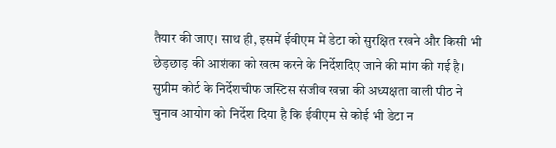तैयार की जाए। साथ ही, इसमें ईवीएम में डेटा को सुरक्षित रखने और किसी भी छेड़छाड़ की आशंका को खत्म करने के निर्देशदिए जाने की मांग की गई है। सुप्रीम कोर्ट के निर्देशचीफ जस्टिस संजीव खन्ना की अध्यक्षता वाली पीठ ने चुनाव आयोग को निर्देश दिया है कि ईवीएम से कोई भी डेटा न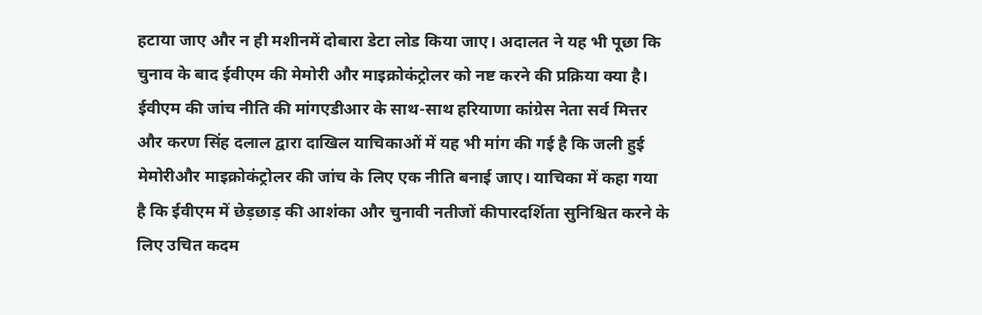हटाया जाए और न ही मशीनमें दोबारा डेटा लोड किया जाए। अदालत ने यह भी पूछा कि चुनाव के बाद ईवीएम की मेमोरी और माइक्रोकंट्रोलर को नष्ट करने की प्रक्रिया क्या है। ईवीएम की जांच नीति की मांगएडीआर के साथ-साथ हरियाणा कांग्रेस नेता सर्व मित्तर और करण सिंह दलाल द्वारा दाखिल याचिकाओं में यह भी मांग की गई है कि जली हुई मेमोरीऔर माइक्रोकंट्रोलर की जांच के लिए एक नीति बनाई जाए। याचिका में कहा गया है कि ईवीएम में छेड़छाड़ की आशंका और चुनावी नतीजों कीपारदर्शिता सुनिश्चित करने के लिए उचित कदम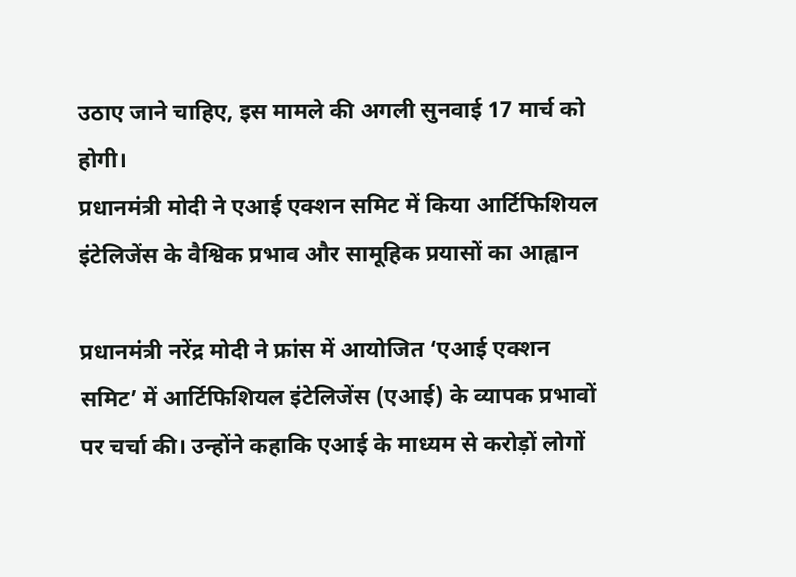उठाए जाने चाहिए, इस मामले की अगली सुनवाई 17 मार्च को होगी।
प्रधानमंत्री मोदी ने एआई एक्शन समिट में किया आर्टिफिशियल इंटेलिजेंस के वैश्विक प्रभाव और सामूहिक प्रयासों का आह्वान

प्रधानमंत्री नरेंद्र मोदी ने फ्रांस में आयोजित ‘एआई एक्शन समिट’ में आर्टिफिशियल इंटेलिजेंस (एआई) के व्यापक प्रभावों पर चर्चा की। उन्होंने कहाकि एआई के माध्यम से करोड़ों लोगों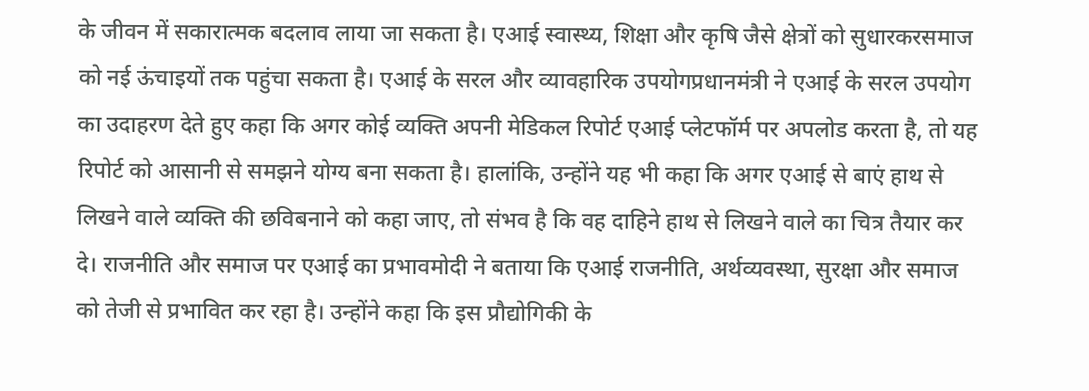के जीवन में सकारात्मक बदलाव लाया जा सकता है। एआई स्वास्थ्य, शिक्षा और कृषि जैसे क्षेत्रों को सुधारकरसमाज को नई ऊंचाइयों तक पहुंचा सकता है। एआई के सरल और व्यावहारिक उपयोगप्रधानमंत्री ने एआई के सरल उपयोग का उदाहरण देते हुए कहा कि अगर कोई व्यक्ति अपनी मेडिकल रिपोर्ट एआई प्लेटफॉर्म पर अपलोड करता है, तो यह रिपोर्ट को आसानी से समझने योग्य बना सकता है। हालांकि, उन्होंने यह भी कहा कि अगर एआई से बाएं हाथ से लिखने वाले व्यक्ति की छविबनाने को कहा जाए, तो संभव है कि वह दाहिने हाथ से लिखने वाले का चित्र तैयार कर दे। राजनीति और समाज पर एआई का प्रभावमोदी ने बताया कि एआई राजनीति, अर्थव्यवस्था, सुरक्षा और समाज को तेजी से प्रभावित कर रहा है। उन्होंने कहा कि इस प्रौद्योगिकी के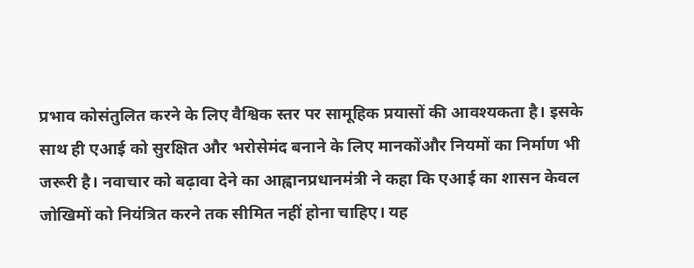प्रभाव कोसंतुलित करने के लिए वैश्विक स्तर पर सामूहिक प्रयासों की आवश्यकता है। इसके साथ ही एआई को सुरक्षित और भरोसेमंद बनाने के लिए मानकोंऔर नियमों का निर्माण भी जरूरी है। नवाचार को बढ़ावा देने का आह्वानप्रधानमंत्री ने कहा कि एआई का शासन केवल जोखिमों को नियंत्रित करने तक सीमित नहीं होना चाहिए। यह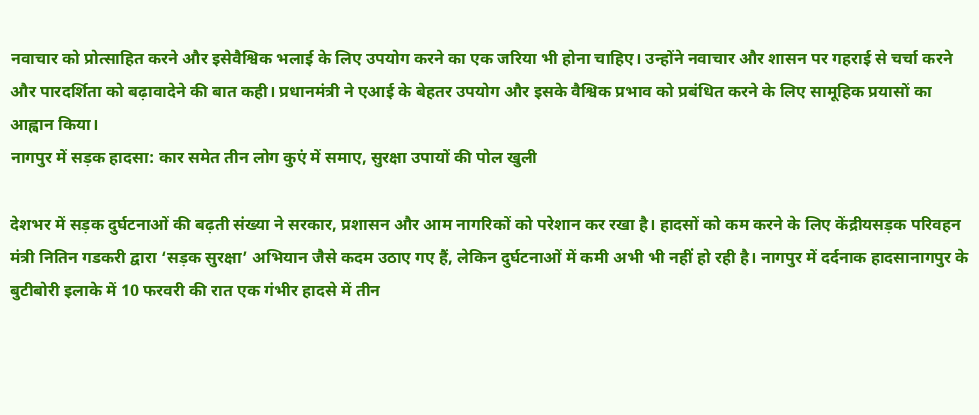नवाचार को प्रोत्साहित करने और इसेवैश्विक भलाई के लिए उपयोग करने का एक जरिया भी होना चाहिए। उन्होंने नवाचार और शासन पर गहराई से चर्चा करने और पारदर्शिता को बढ़ावादेने की बात कही। प्रधानमंत्री ने एआई के बेहतर उपयोग और इसके वैश्विक प्रभाव को प्रबंधित करने के लिए सामूहिक प्रयासों का आह्वान किया।
नागपुर में सड़क हादसा: कार समेत तीन लोग कुएं में समाए, सुरक्षा उपायों की पोल खुली

देशभर में सड़क दुर्घटनाओं की बढ़ती संख्या ने सरकार, प्रशासन और आम नागरिकों को परेशान कर रखा है। हादसों को कम करने के लिए केंद्रीयसड़क परिवहन मंत्री नितिन गडकरी द्वारा ‘सड़क सुरक्षा’ अभियान जैसे कदम उठाए गए हैं, लेकिन दुर्घटनाओं में कमी अभी भी नहीं हो रही है। नागपुर में दर्दनाक हादसानागपुर के बुटीबोरी इलाके में 10 फरवरी की रात एक गंभीर हादसे में तीन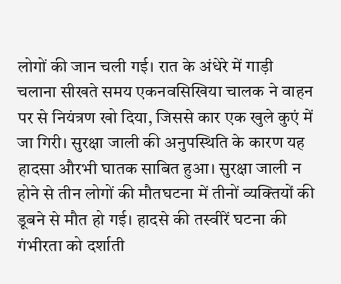लोगों की जान चली गई। रात के अंधेरे में गाड़ी चलाना सीखते समय एकनवसिखिया चालक ने वाहन पर से नियंत्रण खो दिया, जिससे कार एक खुले कुएं में जा गिरी। सुरक्षा जाली की अनुपस्थिति के कारण यह हादसा औरभी घातक साबित हुआ। सुरक्षा जाली न होने से तीन लोगों की मौतघटना में तीनों व्यक्तियों की डूबने से मौत हो गई। हादसे की तस्वीरें घटना की गंभीरता को दर्शाती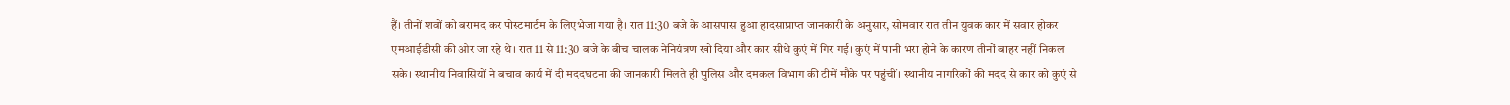हैं। तीनों शवों को बरामद कर पोस्टमार्टम के लिएभेजा गया है। रात 11:30 बजे के आसपास हुआ हादसाप्राप्त जानकारी के अनुसार, सोमवार रात तीन युवक कार में सवार होकर एमआईडीसी की ओर जा रहे थे। रात 11 से 11:30 बजे के बीच चालक नेनियंत्रण खो दिया और कार सीधे कुएं में गिर गई। कुएं में पानी भरा होने के कारण तीनों बाहर नहीं निकल सके। स्थानीय निवासियों ने बचाव कार्य में दी मददघटना की जानकारी मिलते ही पुलिस और दमकल विभाग की टीमें मौके पर पहुंचीं। स्थानीय नागरिकों की मदद से कार को कुएं से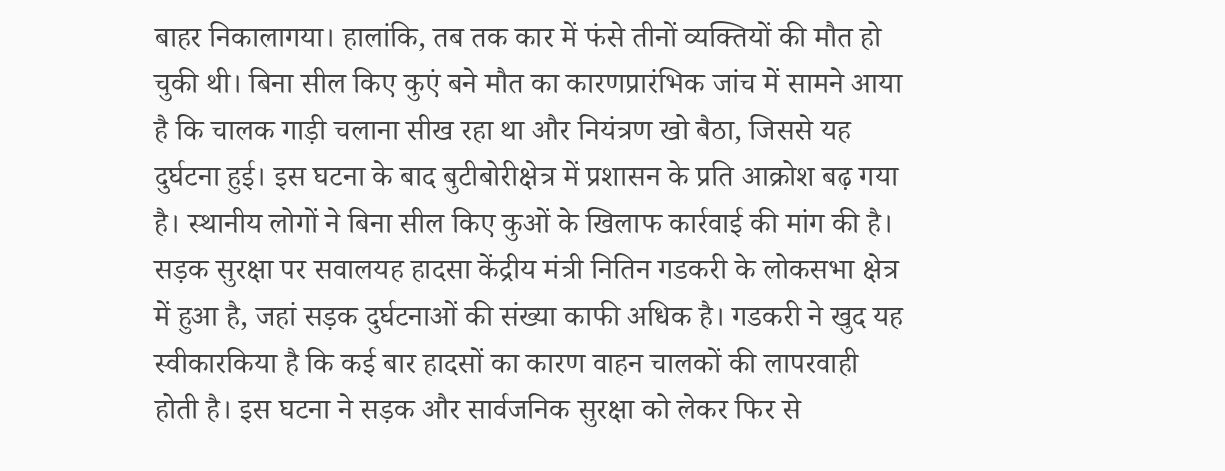बाहर निकालागया। हालांकि, तब तक कार में फंसे तीनों व्यक्तियों की मौत हो चुकी थी। बिना सील किए कुएं बने मौत का कारणप्रारंभिक जांच में सामने आया है कि चालक गाड़ी चलाना सीख रहा था और नियंत्रण खो बैठा, जिससे यह दुर्घटना हुई। इस घटना के बाद बुटीबोरीक्षेत्र में प्रशासन के प्रति आक्रोश बढ़ गया है। स्थानीय लोगों ने बिना सील किए कुओं के खिलाफ कार्रवाई की मांग की है। सड़क सुरक्षा पर सवालयह हादसा केंद्रीय मंत्री नितिन गडकरी के लोकसभा क्षेत्र में हुआ है, जहां सड़क दुर्घटनाओं की संख्या काफी अधिक है। गडकरी ने खुद यह स्वीकारकिया है कि कई बार हादसों का कारण वाहन चालकों की लापरवाही होती है। इस घटना ने सड़क और सार्वजनिक सुरक्षा को लेकर फिर से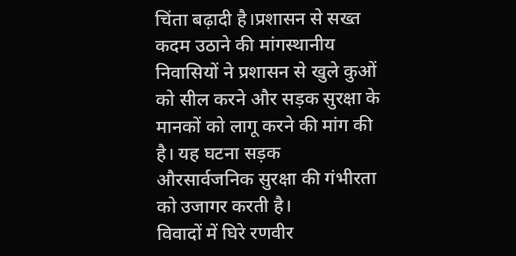चिंता बढ़ादी है।प्रशासन से सख्त कदम उठाने की मांगस्थानीय निवासियों ने प्रशासन से खुले कुओं को सील करने और सड़क सुरक्षा के मानकों को लागू करने की मांग की है। यह घटना सड़क औरसार्वजनिक सुरक्षा की गंभीरता को उजागर करती है।
विवादों में घिरे रणवीर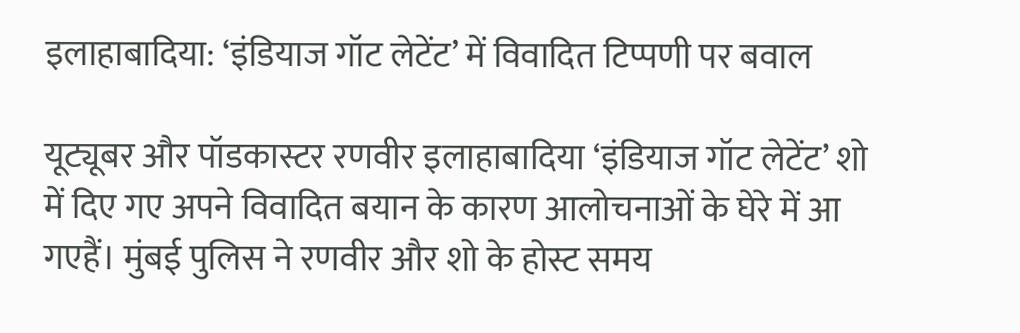इलाहाबादिया: ‘इंडियाज गॉट लेटेंट’ में विवादित टिप्पणी पर बवाल

यूट्यूबर और पॉडकास्टर रणवीर इलाहाबादिया ‘इंडियाज गॉट लेटेंट’ शो में दिए गए अपने विवादित बयान के कारण आलोचनाओं के घेरे में आ गएहैं। मुंबई पुलिस ने रणवीर और शो के होस्ट समय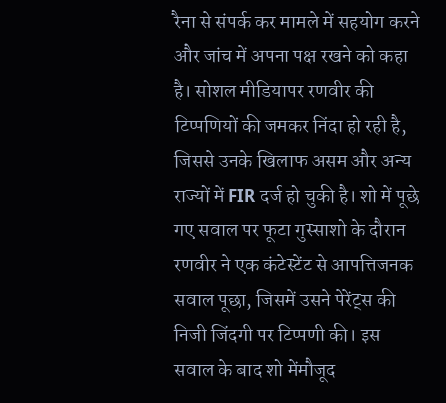रैना से संपर्क कर मामले में सहयोग करने और जांच में अपना पक्ष रखने को कहा है। सोशल मीडियापर रणवीर की टिप्पणियों की जमकर निंदा हो रही है, जिससे उनके खिलाफ असम और अन्य राज्यों में FIR दर्ज हो चुकी है। शो में पूछे गए सवाल पर फूटा गुस्साशो के दौरान रणवीर ने एक कंटेस्टेंट से आपत्तिजनक सवाल पूछा, जिसमें उसने पेरेंट्स की निजी जिंदगी पर टिप्पणी की। इस सवाल के बाद शो मेंमौजूद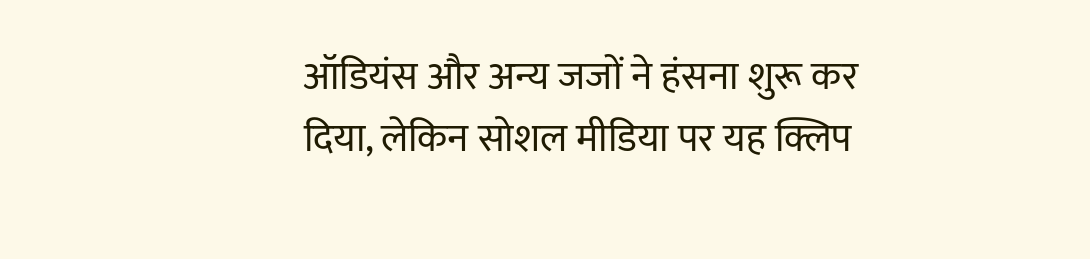ऑडियंस और अन्य जजों ने हंसना शुरू कर दिया, लेकिन सोशल मीडिया पर यह क्लिप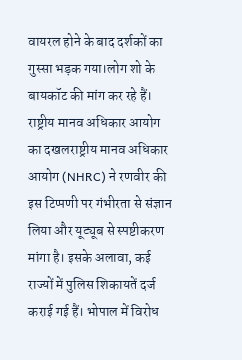वायरल होने के बाद दर्शकों का गुस्सा भड़क गया।लोग शो के बायकॉट की मांग कर रहे हैं। राष्ट्रीय मानव अधिकार आयोग का दखलराष्ट्रीय मानव अधिकार आयोग (NHRC) ने रणवीर की इस टिप्पणी पर गंभीरता से संज्ञान लिया और यूट्यूब से स्पष्टीकरण मांगा है। इसके अलावा, कई राज्यों में पुलिस शिकायतें दर्ज कराई गई हैं। भोपाल में विरोध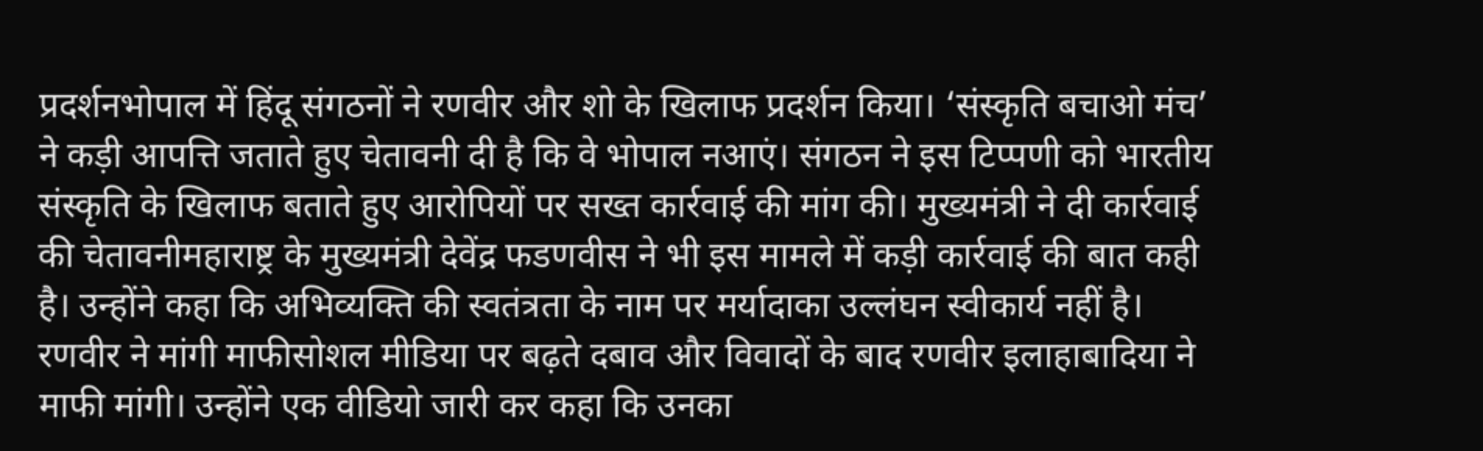प्रदर्शनभोपाल में हिंदू संगठनों ने रणवीर और शो के खिलाफ प्रदर्शन किया। ‘संस्कृति बचाओ मंच’ ने कड़ी आपत्ति जताते हुए चेतावनी दी है कि वे भोपाल नआएं। संगठन ने इस टिप्पणी को भारतीय संस्कृति के खिलाफ बताते हुए आरोपियों पर सख्त कार्रवाई की मांग की। मुख्यमंत्री ने दी कार्रवाई की चेतावनीमहाराष्ट्र के मुख्यमंत्री देवेंद्र फडणवीस ने भी इस मामले में कड़ी कार्रवाई की बात कही है। उन्होंने कहा कि अभिव्यक्ति की स्वतंत्रता के नाम पर मर्यादाका उल्लंघन स्वीकार्य नहीं है। रणवीर ने मांगी माफीसोशल मीडिया पर बढ़ते दबाव और विवादों के बाद रणवीर इलाहाबादिया ने माफी मांगी। उन्होंने एक वीडियो जारी कर कहा कि उनका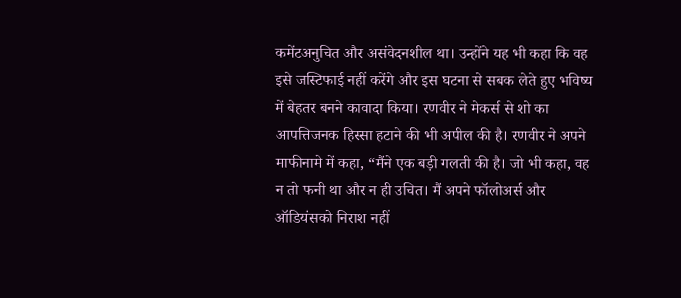कमेंटअनुचित और असंवेदनशील था। उन्होंने यह भी कहा कि वह इसे जस्टिफाई नहीं करेंगे और इस घटना से सबक लेते हुए भविष्य में बेहतर बनने कावादा किया। रणवीर ने मेकर्स से शो का आपत्तिजनक हिस्सा हटाने की भी अपील की है। रणवीर ने अपने माफीनामे में कहा, “मैंने एक बड़ी गलती की है। जो भी कहा, वह न तो फनी था और न ही उचित। मैं अपने फॉलोअर्स और ऑडियंसको निराश नहीं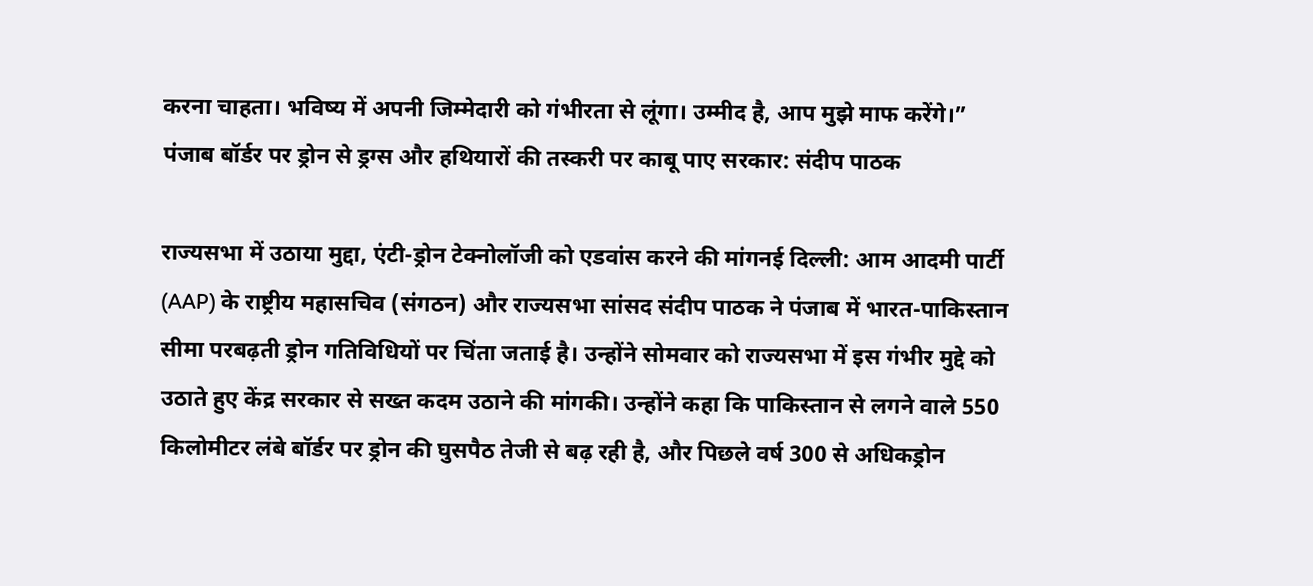करना चाहता। भविष्य में अपनी जिम्मेदारी को गंभीरता से लूंगा। उम्मीद है, आप मुझे माफ करेंगे।”
पंजाब बॉर्डर पर ड्रोन से ड्रग्स और हथियारों की तस्करी पर काबू पाए सरकार: संदीप पाठक

राज्यसभा में उठाया मुद्दा, एंटी-ड्रोन टेक्नोलॉजी को एडवांस करने की मांगनई दिल्ली: आम आदमी पार्टी (AAP) के राष्ट्रीय महासचिव (संगठन) और राज्यसभा सांसद संदीप पाठक ने पंजाब में भारत-पाकिस्तान सीमा परबढ़ती ड्रोन गतिविधियों पर चिंता जताई है। उन्होंने सोमवार को राज्यसभा में इस गंभीर मुद्दे को उठाते हुए केंद्र सरकार से सख्त कदम उठाने की मांगकी। उन्होंने कहा कि पाकिस्तान से लगने वाले 550 किलोमीटर लंबे बॉर्डर पर ड्रोन की घुसपैठ तेजी से बढ़ रही है, और पिछले वर्ष 300 से अधिकड्रोन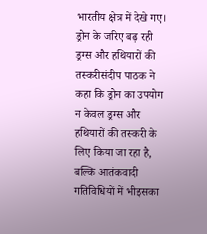भारतीय क्षेत्र में देखे गए। ड्रोन के जरिए बढ़ रही ड्रग्स और हथियारों की तस्करीसंदीप पाठक ने कहा कि ड्रोन का उपयोग न केवल ड्रग्स और हथियारों की तस्करी के लिए किया जा रहा है, बल्कि आतंकवादी गतिविधियों में भीइसका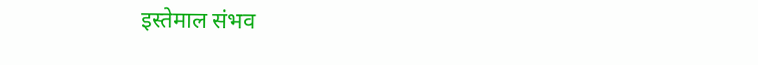इस्तेमाल संभव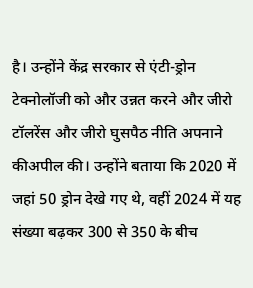है। उन्होंने केंद्र सरकार से एंटी-ड्रोन टेक्नोलॉजी को और उन्नत करने और जीरो टॉलरेंस और जीरो घुसपैठ नीति अपनाने कीअपील की। उन्होंने बताया कि 2020 में जहां 50 ड्रोन देखे गए थे, वहीं 2024 में यह संख्या बढ़कर 300 से 350 के बीच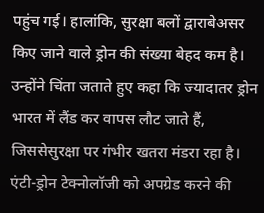पहुंच गई। हालांकि, सुरक्षा बलों द्वाराबेअसर किए जाने वाले ड्रोन की संख्या बेहद कम है। उन्होंने चिंता जताते हुए कहा कि ज्यादातर ड्रोन भारत में लैंड कर वापस लौट जाते हैं, जिससेसुरक्षा पर गंभीर खतरा मंडरा रहा है। एंटी-ड्रोन टेक्नोलॉजी को अपग्रेड करने की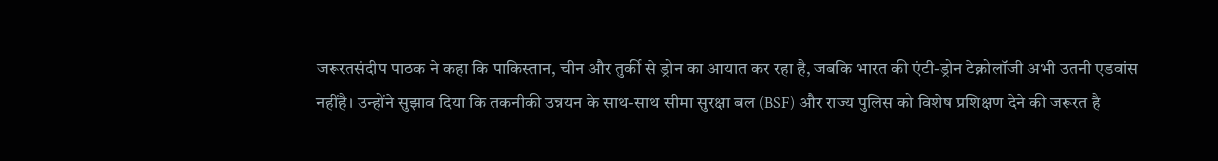जरूरतसंदीप पाठक ने कहा कि पाकिस्तान, चीन और तुर्की से ड्रोन का आयात कर रहा है, जबकि भारत की एंटी-ड्रोन टेक्नोलॉजी अभी उतनी एडवांस नहींहै। उन्होंने सुझाव दिया कि तकनीकी उन्नयन के साथ-साथ सीमा सुरक्षा बल (BSF) और राज्य पुलिस को विशेष प्रशिक्षण देने की जरूरत है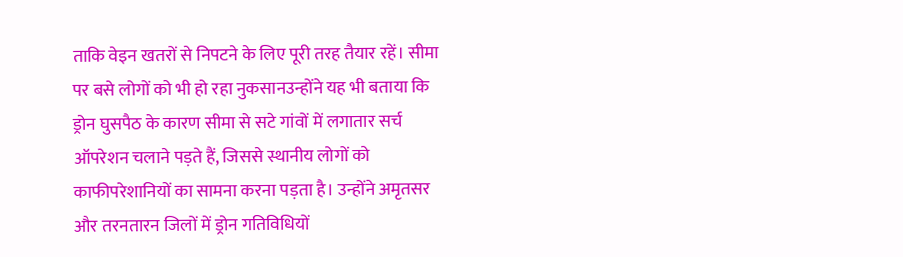ताकि वेइन खतरों से निपटने के लिए पूरी तरह तैयार रहें। सीमा पर बसे लोगों को भी हो रहा नुकसानउन्होंने यह भी बताया कि ड्रोन घुसपैठ के कारण सीमा से सटे गांवों में लगातार सर्च ऑपरेशन चलाने पड़ते हैं, जिससे स्थानीय लोगों को काफीपरेशानियों का सामना करना पड़ता है। उन्होंने अमृतसर और तरनतारन जिलों में ड्रोन गतिविधियों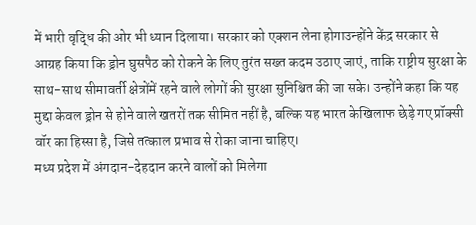में भारी वृद्धि की ओर भी ध्यान दिलाया। सरकार को एक्शन लेना होगाउन्होंने केंद्र सरकार से आग्रह किया कि ड्रोन घुसपैठ को रोकने के लिए तुरंत सख्त कदम उठाए जाएं, ताकि राष्ट्रीय सुरक्षा के साथ-साथ सीमावर्ती क्षेत्रोंमें रहने वाले लोगों की सुरक्षा सुनिश्चित की जा सके। उन्होंने कहा कि यह मुद्दा केवल ड्रोन से होने वाले खतरों तक सीमित नहीं है, बल्कि यह भारत केखिलाफ छेड़े गए प्रॉक्सी वॉर का हिस्सा है, जिसे तत्काल प्रभाव से रोका जाना चाहिए।
मध्य प्रदेश में अंगदान-देहदान करने वालों को मिलेगा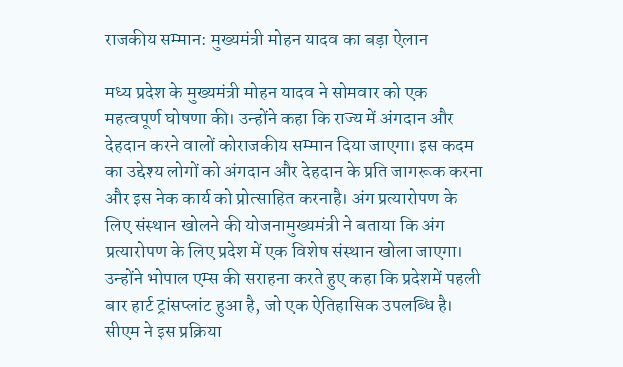राजकीय सम्मान: मुख्यमंत्री मोहन यादव का बड़ा ऐलान

मध्य प्रदेश के मुख्यमंत्री मोहन यादव ने सोमवार को एक महत्वपूर्ण घोषणा की। उन्होंने कहा कि राज्य में अंगदान और देहदान करने वालों कोराजकीय सम्मान दिया जाएगा। इस कदम का उद्देश्य लोगों को अंगदान और देहदान के प्रति जागरूक करना और इस नेक कार्य को प्रोत्साहित करनाहै। अंग प्रत्यारोपण के लिए संस्थान खोलने की योजनामुख्यमंत्री ने बताया कि अंग प्रत्यारोपण के लिए प्रदेश में एक विशेष संस्थान खोला जाएगा। उन्होंने भोपाल एम्स की सराहना करते हुए कहा कि प्रदेशमें पहली बार हार्ट ट्रांसप्लांट हुआ है, जो एक ऐतिहासिक उपलब्धि है। सीएम ने इस प्रक्रिया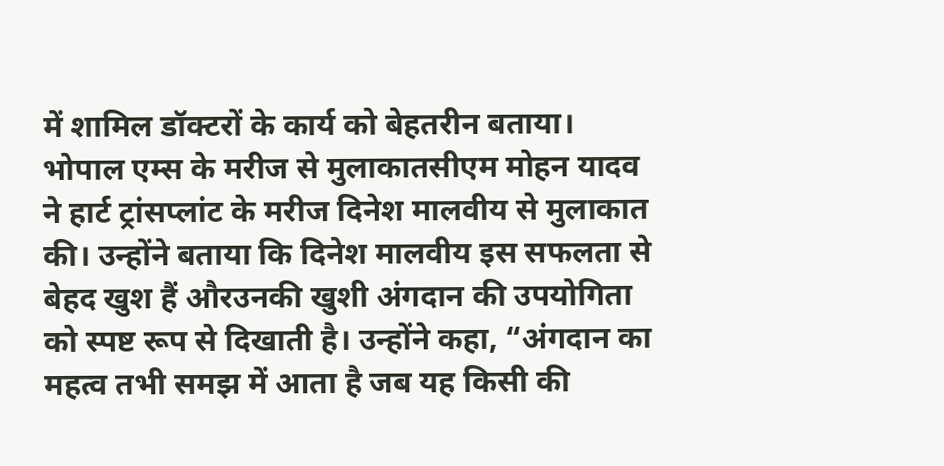में शामिल डॉक्टरों के कार्य को बेहतरीन बताया। भोपाल एम्स के मरीज से मुलाकातसीएम मोहन यादव ने हार्ट ट्रांसप्लांट के मरीज दिनेश मालवीय से मुलाकात की। उन्होंने बताया कि दिनेश मालवीय इस सफलता से बेहद खुश हैं औरउनकी खुशी अंगदान की उपयोगिता को स्पष्ट रूप से दिखाती है। उन्होंने कहा, “अंगदान का महत्व तभी समझ में आता है जब यह किसी की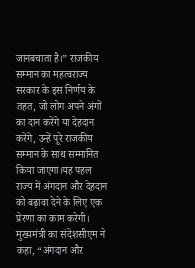जानबचाता है।” राजकीय सम्मान का महत्वराज्य सरकार के इस निर्णय के तहत, जो लोग अपने अंगों का दान करेंगे या देहदान करेंगे, उन्हें पूरे राजकीय सम्मान के साथ सम्मानित किया जाएगा।यह पहल राज्य में अंगदान और देहदान को बढ़ावा देने के लिए एक प्रेरणा का काम करेगी। मुख्यमंत्री का संदेशसीएम ने कहा, “अंगदान और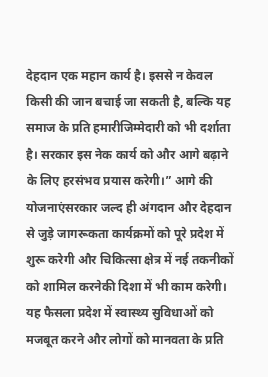देहदान एक महान कार्य है। इससे न केवल किसी की जान बचाई जा सकती है, बल्कि यह समाज के प्रति हमारीजिम्मेदारी को भी दर्शाता है। सरकार इस नेक कार्य को और आगे बढ़ाने के लिए हरसंभव प्रयास करेगी।” आगे की योजनाएंसरकार जल्द ही अंगदान और देहदान से जुड़े जागरूकता कार्यक्रमों को पूरे प्रदेश में शुरू करेगी और चिकित्सा क्षेत्र में नई तकनीकों को शामिल करनेकी दिशा में भी काम करेगी। यह फैसला प्रदेश में स्वास्थ्य सुविधाओं को मजबूत करने और लोगों को मानवता के प्रति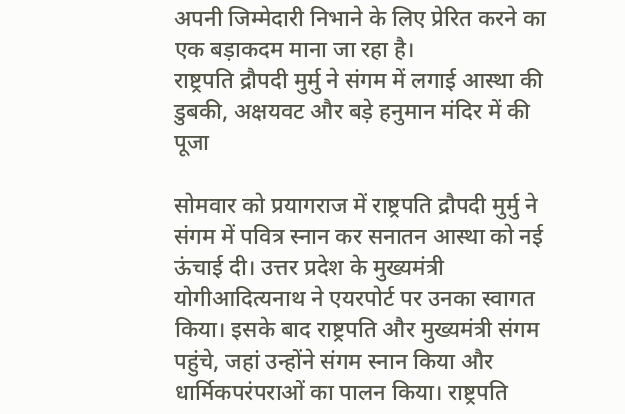अपनी जिम्मेदारी निभाने के लिए प्रेरित करने का एक बड़ाकदम माना जा रहा है।
राष्ट्रपति द्रौपदी मुर्मु ने संगम में लगाई आस्था की डुबकी, अक्षयवट और बड़े हनुमान मंदिर में की पूजा

सोमवार को प्रयागराज में राष्ट्रपति द्रौपदी मुर्मु ने संगम में पवित्र स्नान कर सनातन आस्था को नई ऊंचाई दी। उत्तर प्रदेश के मुख्यमंत्री योगीआदित्यनाथ ने एयरपोर्ट पर उनका स्वागत किया। इसके बाद राष्ट्रपति और मुख्यमंत्री संगम पहुंचे, जहां उन्होंने संगम स्नान किया और धार्मिकपरंपराओं का पालन किया। राष्ट्रपति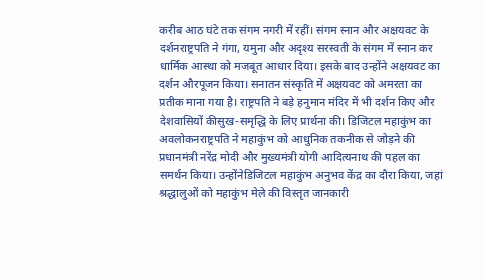करीब आठ घंटे तक संगम नगरी में रहीं। संगम स्नान और अक्षयवट के दर्शनराष्ट्रपति ने गंगा, यमुना और अदृश्य सरस्वती के संगम में स्नान कर धार्मिक आस्था को मजबूत आधार दिया। इसके बाद उन्होंने अक्षयवट का दर्शन औरपूजन किया। सनातन संस्कृति में अक्षयवट को अमरता का प्रतीक माना गया है। राष्ट्रपति ने बड़े हनुमान मंदिर में भी दर्शन किए और देशवासियों कीसुख-समृद्धि के लिए प्रार्थना की। डिजिटल महाकुंभ का अवलोकनराष्ट्रपति ने महाकुंभ को आधुनिक तकनीक से जोड़ने की प्रधानमंत्री नरेंद्र मोदी और मुख्यमंत्री योगी आदित्यनाथ की पहल का समर्थन किया। उन्होंनेडिजिटल महाकुंभ अनुभव केंद्र का दौरा किया, जहां श्रद्धालुओं को महाकुंभ मेले की विस्तृत जानकारी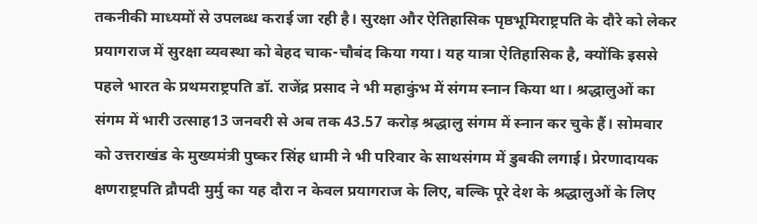तकनीकी माध्यमों से उपलब्ध कराई जा रही है। सुरक्षा और ऐतिहासिक पृष्ठभूमिराष्ट्रपति के दौरे को लेकर प्रयागराज में सुरक्षा व्यवस्था को बेहद चाक-चौबंद किया गया। यह यात्रा ऐतिहासिक है, क्योंकि इससे पहले भारत के प्रथमराष्ट्रपति डॉ. राजेंद्र प्रसाद ने भी महाकुंभ में संगम स्नान किया था। श्रद्धालुओं का संगम में भारी उत्साह13 जनवरी से अब तक 43.57 करोड़ श्रद्धालु संगम में स्नान कर चुके हैं। सोमवार को उत्तराखंड के मुख्यमंत्री पुष्कर सिंह धामी ने भी परिवार के साथसंगम में डुबकी लगाई। प्रेरणादायक क्षणराष्ट्रपति द्रौपदी मुर्मु का यह दौरा न केवल प्रयागराज के लिए, बल्कि पूरे देश के श्रद्धालुओं के लिए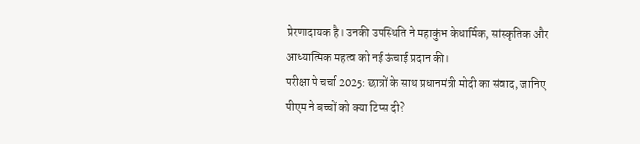प्रेरणादायक है। उनकी उपस्थिति ने महाकुंभ केधार्मिक, सांस्कृतिक और आध्यात्मिक महत्व को नई ऊंचाई प्रदान की।
परीक्षा पे चर्चा 2025: छात्रों के साथ प्रधानमंत्री मोदी का संवाद, जानिए पीएम ने बच्चों को क्या टिप्स दी?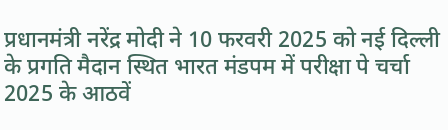प्रधानमंत्री नरेंद्र मोदी ने 10 फरवरी 2025 को नई दिल्ली के प्रगति मैदान स्थित भारत मंडपम में परीक्षा पे चर्चा 2025 के आठवें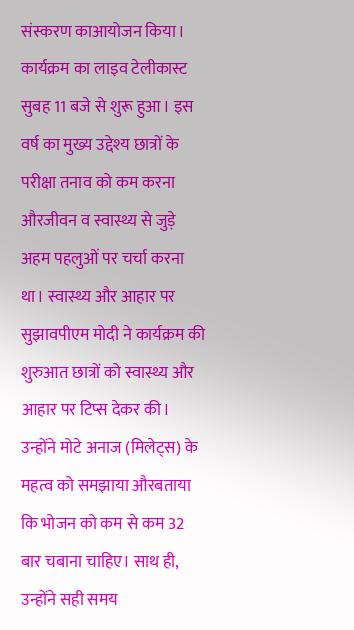संस्करण काआयोजन किया। कार्यक्रम का लाइव टेलीकास्ट सुबह 11 बजे से शुरू हुआ। इस वर्ष का मुख्य उद्देश्य छात्रों के परीक्षा तनाव को कम करना औरजीवन व स्वास्थ्य से जुड़े अहम पहलुओं पर चर्चा करना था। स्वास्थ्य और आहार पर सुझावपीएम मोदी ने कार्यक्रम की शुरुआत छात्रों को स्वास्थ्य और आहार पर टिप्स देकर की। उन्होंने मोटे अनाज (मिलेट्स) के महत्व को समझाया औरबताया कि भोजन को कम से कम 32 बार चबाना चाहिए। साथ ही, उन्होंने सही समय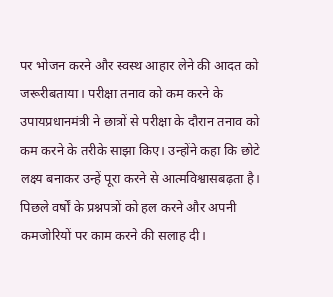पर भोजन करने और स्वस्थ आहार लेने की आदत को जरूरीबताया। परीक्षा तनाव को कम करने के उपायप्रधानमंत्री ने छात्रों से परीक्षा के दौरान तनाव को कम करने के तरीके साझा किए। उन्होंने कहा कि छोटे लक्ष्य बनाकर उन्हें पूरा करने से आत्मविश्वासबढ़ता है। पिछले वर्षों के प्रश्नपत्रों को हल करने और अपनी कमजोरियों पर काम करने की सलाह दी।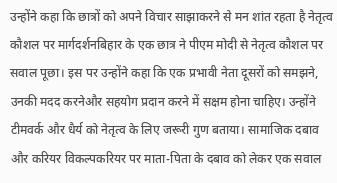उन्होंने कहा कि छात्रों को अपने विचार साझाकरने से मन शांत रहता है नेतृत्व कौशल पर मार्गदर्शनबिहार के एक छात्र ने पीएम मोदी से नेतृत्व कौशल पर सवाल पूछा। इस पर उन्होंने कहा कि एक प्रभावी नेता दूसरों को समझने, उनकी मदद करनेऔर सहयोग प्रदान करने में सक्षम होना चाहिए। उन्होंने टीमवर्क और धैर्य को नेतृत्व के लिए जरूरी गुण बताया। सामाजिक दबाव और करियर विकल्पकरियर पर माता-पिता के दबाव को लेकर एक सवाल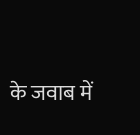के जवाब में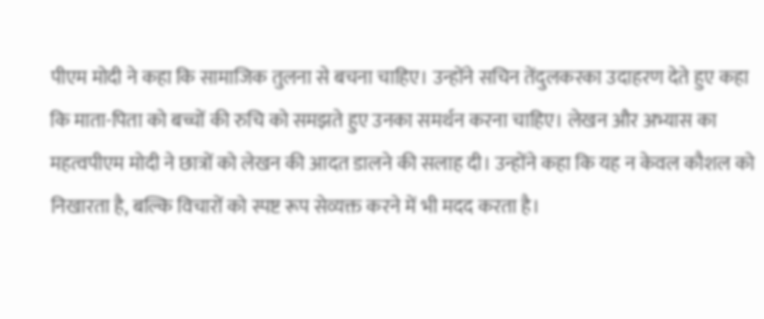पीएम मोदी ने कहा कि सामाजिक तुलना से बचना चाहिए। उन्होंने सचिन तेंदुलकरका उदाहरण देते हुए कहा कि माता-पिता को बच्चों की रुचि को समझते हुए उनका समर्थन करना चाहिए। लेखन और अभ्यास का महत्वपीएम मोदी ने छात्रों को लेखन की आदत डालने की सलाह दी। उन्होंने कहा कि यह न केवल कौशल को निखारता है, बल्कि विचारों को स्पष्ट रूप सेव्यक्त करने में भी मदद करता है।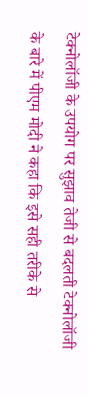टेक्नोलॉजी के उपयोग पर सुझाव तेजी से बदलती टेक्नोलॉजी के बारे में पीएम मोदी ने कहा कि इसे सही तरीके से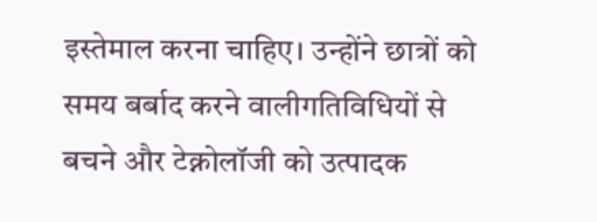इस्तेमाल करना चाहिए। उन्होंने छात्रों को समय बर्बाद करने वालीगतिविधियों से बचने और टेक्नोलॉजी को उत्पादक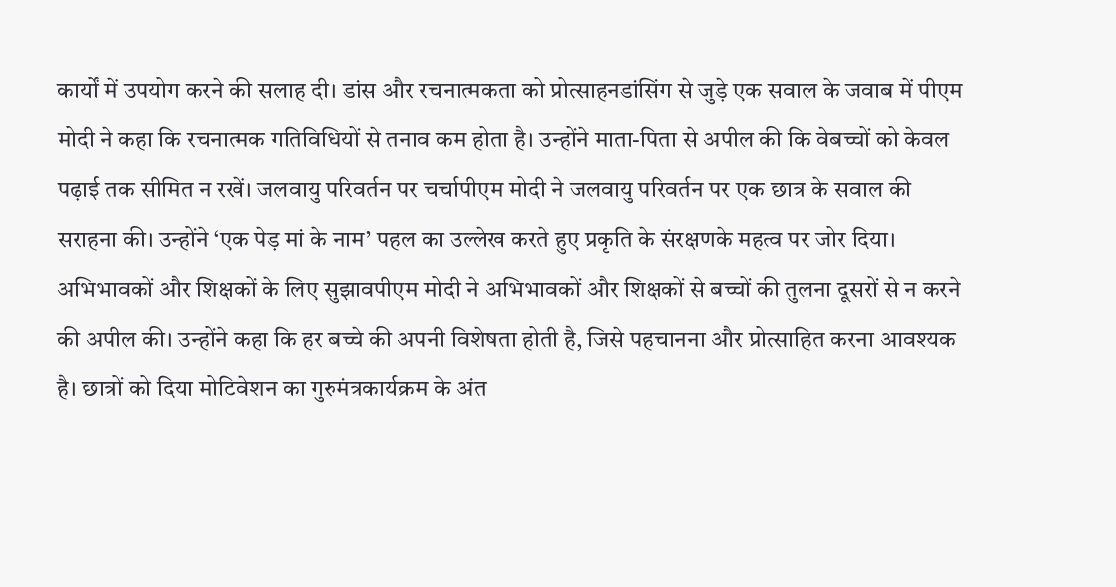कार्यों में उपयोग करने की सलाह दी। डांस और रचनात्मकता को प्रोत्साहनडांसिंग से जुड़े एक सवाल के जवाब में पीएम मोदी ने कहा कि रचनात्मक गतिविधियों से तनाव कम होता है। उन्होंने माता-पिता से अपील की कि वेबच्चों को केवल पढ़ाई तक सीमित न रखें। जलवायु परिवर्तन पर चर्चापीएम मोदी ने जलवायु परिवर्तन पर एक छात्र के सवाल की सराहना की। उन्होंने ‘एक पेड़ मां के नाम’ पहल का उल्लेख करते हुए प्रकृति के संरक्षणके महत्व पर जोर दिया। अभिभावकों और शिक्षकों के लिए सुझावपीएम मोदी ने अभिभावकों और शिक्षकों से बच्चों की तुलना दूसरों से न करने की अपील की। उन्होंने कहा कि हर बच्चे की अपनी विशेषता होती है, जिसे पहचानना और प्रोत्साहित करना आवश्यक है। छात्रों को दिया मोटिवेशन का गुरुमंत्रकार्यक्रम के अंत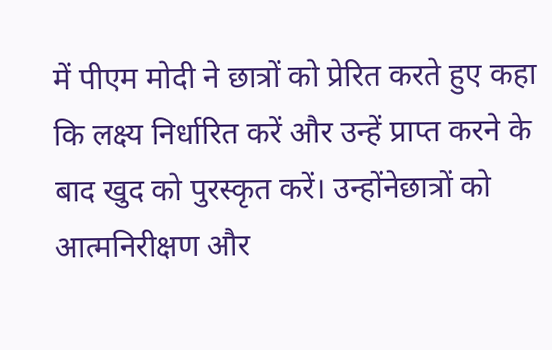में पीएम मोदी ने छात्रों को प्रेरित करते हुए कहा कि लक्ष्य निर्धारित करें और उन्हें प्राप्त करने के बाद खुद को पुरस्कृत करें। उन्होंनेछात्रों को आत्मनिरीक्षण और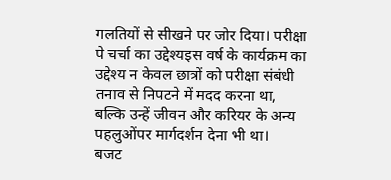गलतियों से सीखने पर जोर दिया। परीक्षा पे चर्चा का उद्देश्यइस वर्ष के कार्यक्रम का उद्देश्य न केवल छात्रों को परीक्षा संबंधी तनाव से निपटने में मदद करना था, बल्कि उन्हें जीवन और करियर के अन्य पहलुओंपर मार्गदर्शन देना भी था।
बजट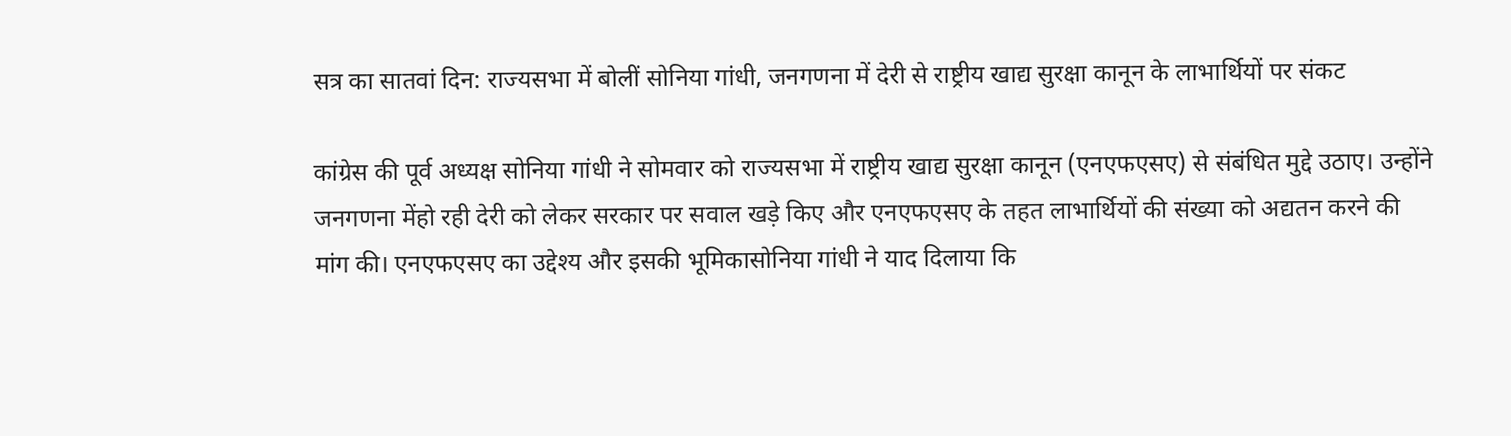सत्र का सातवां दिन: राज्यसभा में बोलीं सोनिया गांधी, जनगणना में देरी से राष्ट्रीय खाद्य सुरक्षा कानून के लाभार्थियों पर संकट

कांग्रेस की पूर्व अध्यक्ष सोनिया गांधी ने सोमवार को राज्यसभा में राष्ट्रीय खाद्य सुरक्षा कानून (एनएफएसए) से संबंधित मुद्दे उठाए। उन्होंने जनगणना मेंहो रही देरी को लेकर सरकार पर सवाल खड़े किए और एनएफएसए के तहत लाभार्थियों की संख्या को अद्यतन करने की मांग की। एनएफएसए का उद्देश्य और इसकी भूमिकासोनिया गांधी ने याद दिलाया कि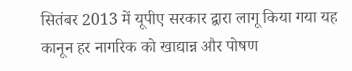सितंबर 2013 में यूपीए सरकार द्वारा लागू किया गया यह कानून हर नागरिक को खाद्यान्न और पोषण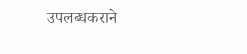उपलब्धकराने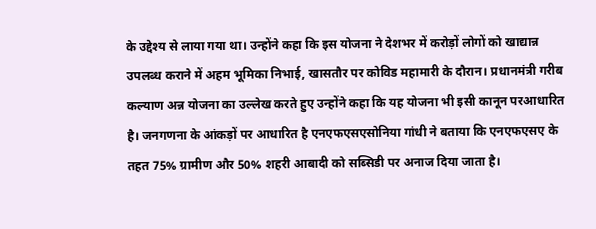के उद्देश्य से लाया गया था। उन्होंने कहा कि इस योजना ने देशभर में करोड़ों लोगों को खाद्यान्न उपलब्ध कराने में अहम भूमिका निभाई, खासतौर पर कोविड महामारी के दौरान। प्रधानमंत्री गरीब कल्याण अन्न योजना का उल्लेख करते हुए उन्होंने कहा कि यह योजना भी इसी कानून परआधारित है। जनगणना के आंकड़ों पर आधारित है एनएफएसएसोनिया गांधी ने बताया कि एनएफएसए के तहत 75% ग्रामीण और 50% शहरी आबादी को सब्सिडी पर अनाज दिया जाता है।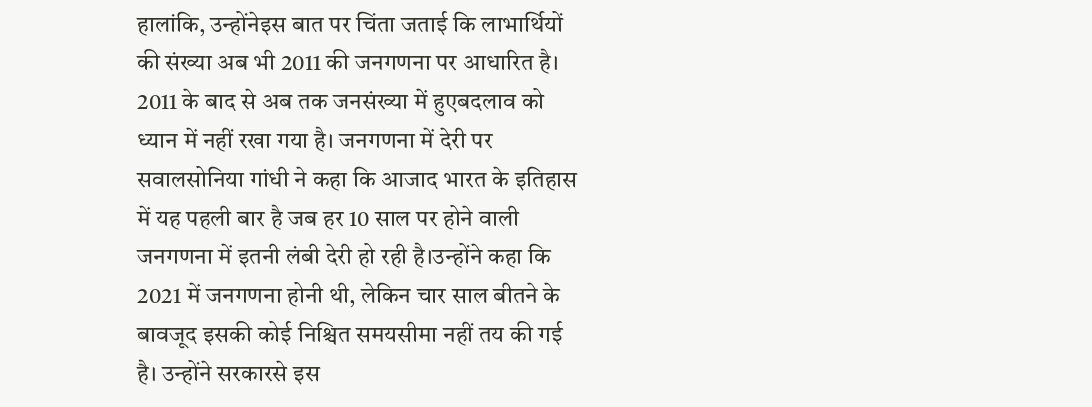हालांकि, उन्होंनेइस बात पर चिंता जताई कि लाभार्थियों की संख्या अब भी 2011 की जनगणना पर आधारित है। 2011 के बाद से अब तक जनसंख्या में हुएबदलाव को ध्यान में नहीं रखा गया है। जनगणना में देरी पर सवालसोनिया गांधी ने कहा कि आजाद भारत के इतिहास में यह पहली बार है जब हर 10 साल पर होने वाली जनगणना में इतनी लंबी देरी हो रही है।उन्होंने कहा कि 2021 में जनगणना होनी थी, लेकिन चार साल बीतने के बावजूद इसकी कोई निश्चित समयसीमा नहीं तय की गई है। उन्होंने सरकारसे इस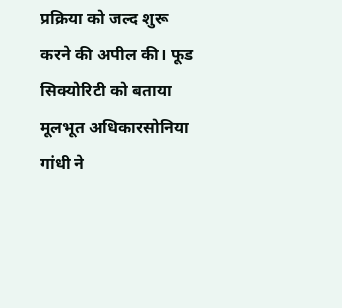प्रक्रिया को जल्द शुरू करने की अपील की। फूड सिक्योरिटी को बताया मूलभूत अधिकारसोनिया गांधी ने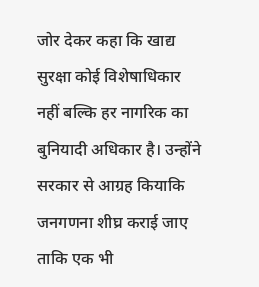जोर देकर कहा कि खाद्य सुरक्षा कोई विशेषाधिकार नहीं बल्कि हर नागरिक का बुनियादी अधिकार है। उन्होंने सरकार से आग्रह कियाकि जनगणना शीघ्र कराई जाए ताकि एक भी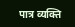पात्र व्यक्ति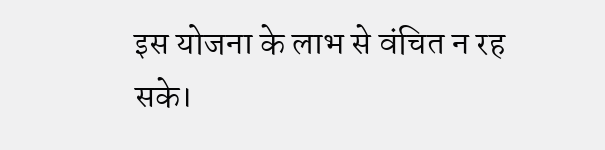इस योजना के लाभ से वंचित न रह सके।